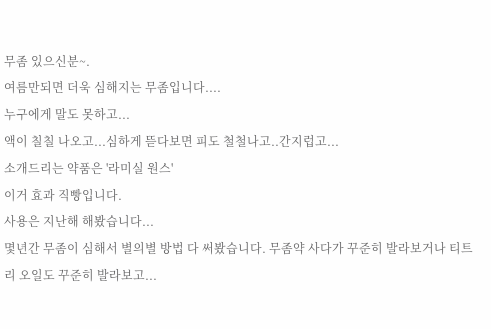무좀 있으신분~.
여름만되면 더욱 심해지는 무좀입니다....
누구에게 말도 못하고...
액이 칠칠 나오고...심하게 뜯다보면 피도 철철나고..간지럽고...
소개드리는 약품은 '라미실 원스'
이거 효과 직빵입니다.
사용은 지난해 해봤습니다...
몇년간 무좀이 심해서 별의별 방법 다 써봤습니다. 무좀약 사다가 꾸준히 발라보거나 티트리 오일도 꾸준히 발라보고...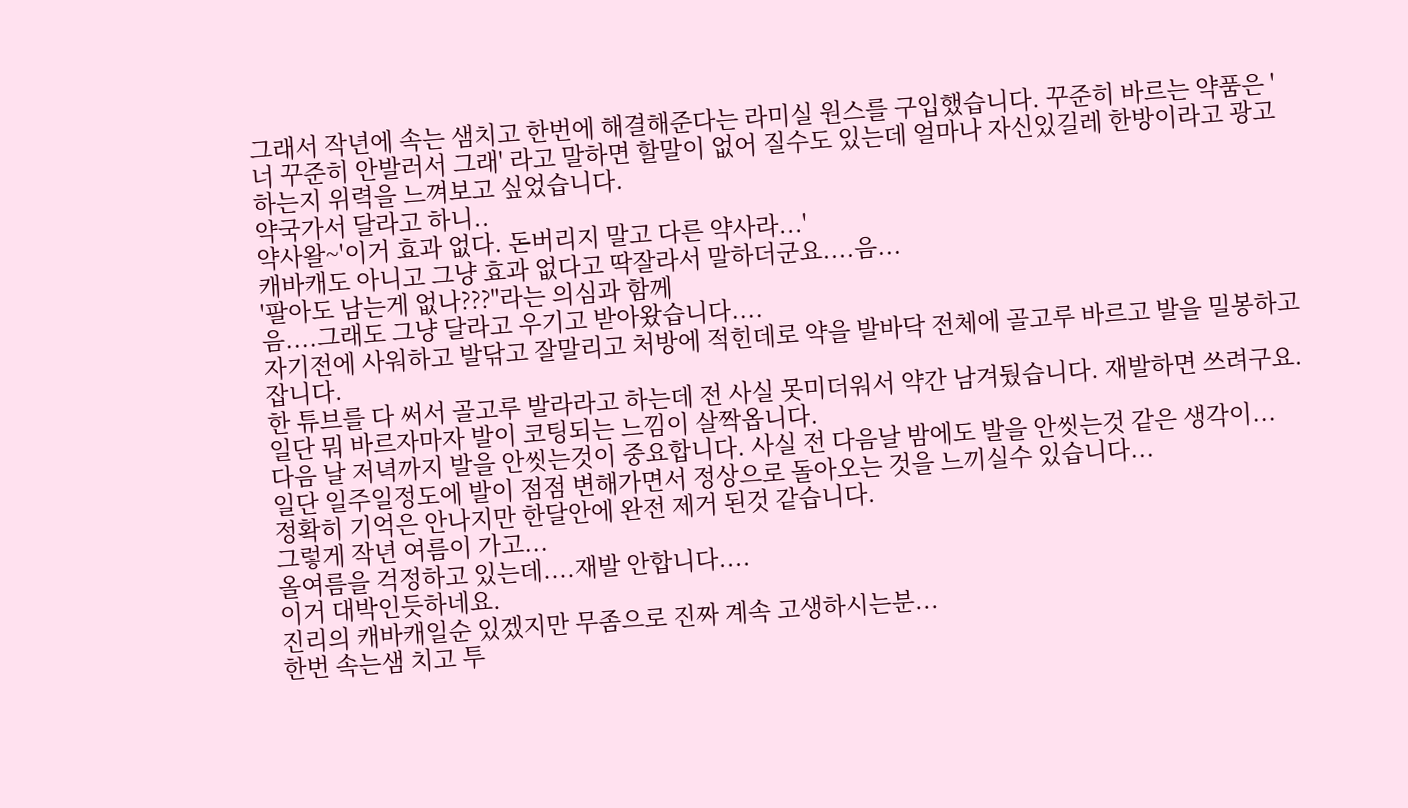그래서 작년에 속는 샘치고 한번에 해결해준다는 라미실 원스를 구입했습니다. 꾸준히 바르는 약품은 '너 꾸준히 안발러서 그래' 라고 말하면 할말이 없어 질수도 있는데 얼마나 자신있길레 한방이라고 광고하는지 위력을 느껴보고 싶었습니다.
약국가서 달라고 하니..
약사왈~'이거 효과 없다. 돈버리지 말고 다른 약사라...'
캐바캐도 아니고 그냥 효과 없다고 딱잘라서 말하더군요....음...
'팔아도 남는게 없나???"라는 의심과 함께
음....그래도 그냥 달라고 우기고 받아왔습니다....
자기전에 사워하고 발닦고 잘말리고 처방에 적힌데로 약을 발바닥 전체에 골고루 바르고 발을 밀봉하고 잡니다.
한 튜브를 다 써서 골고루 발라라고 하는데 전 사실 못미더워서 약간 남겨뒀습니다. 재발하면 쓰려구요.
일단 뭐 바르자마자 발이 코팅되는 느낌이 살짝옵니다.
다음 날 저녁까지 발을 안씻는것이 중요합니다. 사실 전 다음날 밤에도 발을 안씻는것 같은 생각이...
일단 일주일정도에 발이 점점 변해가면서 정상으로 돌아오는 것을 느끼실수 있습니다...
정확히 기억은 안나지만 한달안에 완전 제거 된것 같습니다.
그렇게 작년 여름이 가고...
올여름을 걱정하고 있는데....재발 안합니다....
이거 대박인듯하네요.
진리의 캐바캐일순 있겠지만 무좀으로 진짜 계속 고생하시는분...
한번 속는샘 치고 투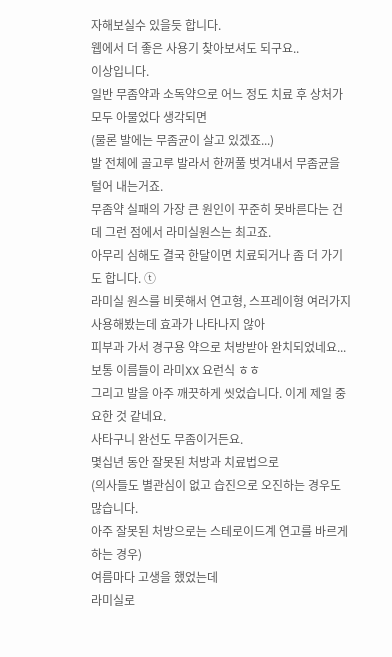자해보실수 있을듯 합니다.
웹에서 더 좋은 사용기 찾아보셔도 되구요..
이상입니다.
일반 무좀약과 소독약으로 어느 정도 치료 후 상처가 모두 아물었다 생각되면
(물론 발에는 무좀균이 살고 있겠죠...)
발 전체에 골고루 발라서 한꺼풀 벗겨내서 무좀균을 털어 내는거죠.
무좀약 실패의 가장 큰 원인이 꾸준히 못바른다는 건데 그런 점에서 라미실원스는 최고죠.
아무리 심해도 결국 한달이면 치료되거나 좀 더 가기도 합니다. ⓣ
라미실 원스를 비롯해서 연고형, 스프레이형 여러가지 사용해봤는데 효과가 나타나지 않아
피부과 가서 경구용 약으로 처방받아 완치되었네요...
보통 이름들이 라미XX 요런식 ㅎㅎ
그리고 발을 아주 깨끗하게 씻었습니다. 이게 제일 중요한 것 같네요.
사타구니 완선도 무좀이거든요.
몇십년 동안 잘못된 처방과 치료법으로
(의사들도 별관심이 없고 습진으로 오진하는 경우도 많습니다.
아주 잘못된 처방으로는 스테로이드계 연고를 바르게 하는 경우)
여름마다 고생을 했었는데
라미실로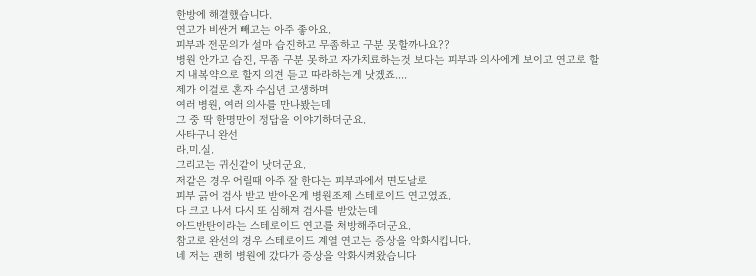한방에 해결했습니다.
연고가 비싼거 빼고는 아주 좋아요.
피부과 전문의가 설마 습진하고 무좀하고 구분 못할까나요??
병원 안가고 습진, 무좀 구분 못하고 자가치료하는것 보다는 피부과 의사에게 보이고 연고로 할지 내복약으로 할지 의견 듣고 따라하는게 낫겠죠....
제가 이걸로 혼자 수십년 고생하며
여러 병원, 여러 의사를 만나봤는데
그 중 딱 한명만이 정답을 이야기하더군요.
사타구니 완선
라.미.실.
그리고는 귀신같이 낫더군요.
저같은 경우 어릴때 아주 잘 한다는 피부과에서 면도날로
피부 긁어 검사 받고 받아온게 병원조제 스테로이드 연고였죠.
다 크고 나서 다시 또 심해져 검사를 받았는데
아드반탄이라는 스테로이드 연고를 처방해주더군요.
참고로 완선의 경우 스테로이드 계열 연고는 증상을 악화시킵니다.
네 저는 괜히 병원에 갔다가 증상을 악화시켜왔습니다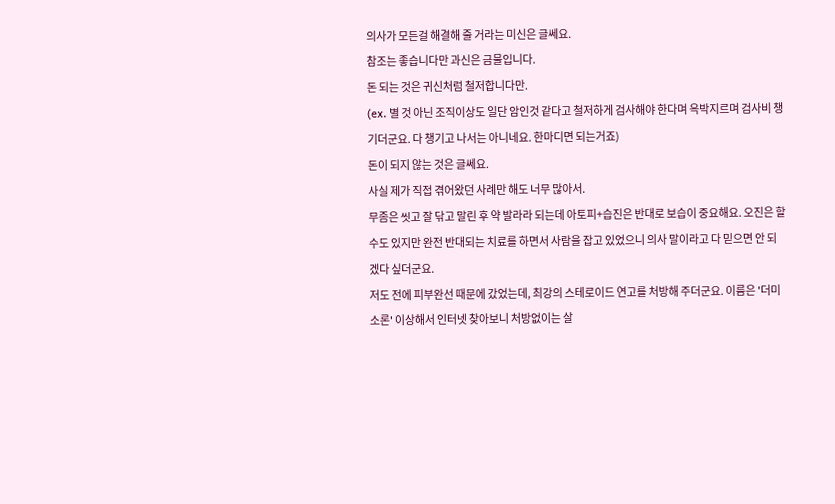의사가 모든걸 해결해 줄 거라는 미신은 글쎄요.
참조는 좋습니다만 과신은 금물입니다.
돈 되는 것은 귀신처럼 철저합니다만.
(ex. 별 것 아닌 조직이상도 일단 암인것 같다고 철저하게 검사해야 한다며 윽박지르며 검사비 챙기더군요. 다 챙기고 나서는 아니네요. 한마디면 되는거죠)
돈이 되지 않는 것은 글쎄요.
사실 제가 직접 겪어왔던 사례만 해도 너무 많아서.
무좀은 씻고 잘 닦고 말린 후 약 발라라 되는데 아토피+습진은 반대로 보습이 중요해요. 오진은 할 수도 있지만 완전 반대되는 치료를 하면서 사람을 잡고 있었으니 의사 말이라고 다 믿으면 안 되겠다 싶더군요.
저도 전에 피부완선 때문에 갔었는데, 최강의 스테로이드 연고를 처방해 주더군요. 이름은 '더미소론' 이상해서 인터넷 찾아보니 처방없이는 살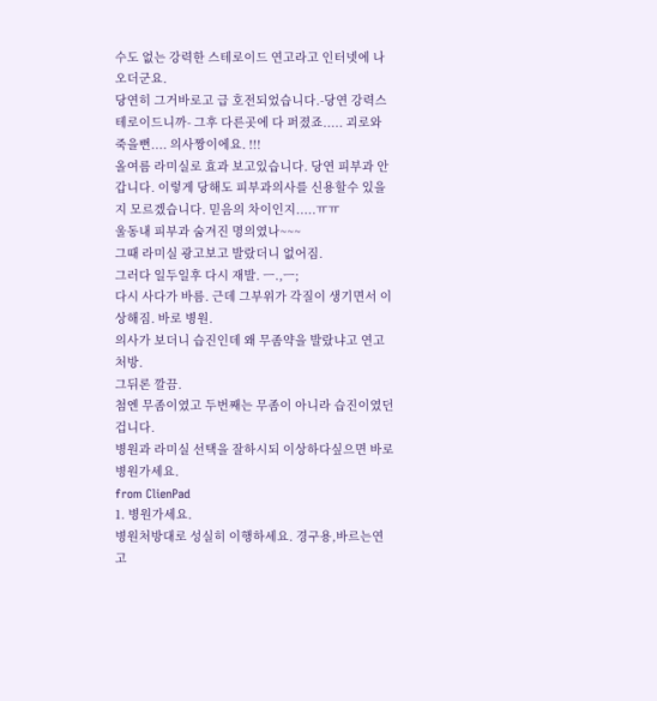수도 없는 강력한 스테로이드 연고라고 인터넷에 나오더군요.
당연히 그거바로고 급 호전되었습니다.-당연 강력스테로이드니까- 그후 다른곳에 다 퍼졌죠..... 괴로와 죽을뻔.... 의사짱이에요. !!!
올여름 라미실로 효과 보고있습니다. 당연 피부과 안갑니다. 이렇게 당해도 피부과의사를 신용할수 있을지 모르겠습니다. 믿음의 차이인지.....ㅠㅠ
울동내 피부과 숨겨진 명의였나~~~
그때 라미실 광고보고 발랐더니 없어짐.
그러다 일두일후 다시 재발. ㅡ.,ㅡ;
다시 사다가 바름. 근데 그부위가 각질이 생기면서 이상해짐. 바로 병원.
의사가 보더니 습진인데 왜 무좀약을 발랐냐고 연고처방.
그뒤론 깔끔.
첨엔 무좀이였고 두번째는 무좀이 아니라 습진이였던겁니다.
병원과 라미실 선택을 잘하시되 이상하다싶으면 바로 병원가세요.
from ClienPad
1. 병원가세요.
병원처방대로 성실히 이행하세요. 경구용,바르는연고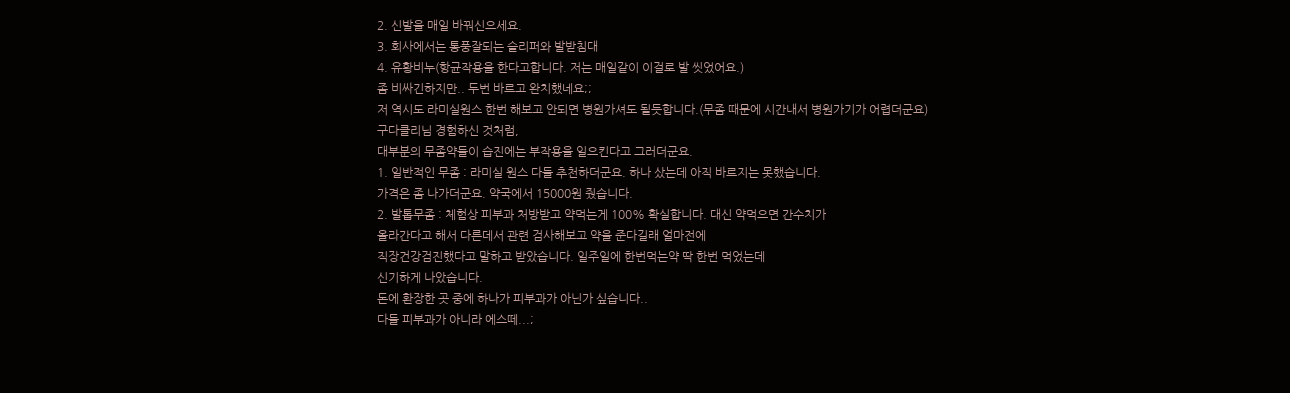2. 신발을 매일 바꿔신으세요.
3. 회사에서는 통풍잘되는 슬리퍼와 발받침대
4. 유황비누(항균작용을 한다고합니다. 저는 매일같이 이걸로 발 씻었어요.)
좀 비싸긴하지만.. 두번 바르고 완치했네요;;
저 역시도 라미실원스 한번 해보고 안되면 병원가셔도 될듯합니다.(무좀 때문에 시간내서 병원가기가 어렵더군요)
구다클리님 경험하신 것처럼,
대부분의 무좀약들이 습진에는 부작용을 일으킨다고 그러더군요.
1. 일반적인 무좀 : 라미실 원스 다들 추천하더군요. 하나 샀는데 아직 바르지는 못했습니다.
가격은 좀 나가더군요. 약국에서 15000원 줬습니다.
2. 발톱무좀 : 체험상 피부과 처방받고 약먹는게 100% 확실합니다. 대신 약먹으면 간수치가
올라간다고 해서 다른데서 관련 검사해보고 약을 준다길래 얼마전에
직장건강검진했다고 말하고 받았습니다. 일주일에 한번먹는약 딱 한번 먹었는데
신기하게 나았습니다.
돈에 환장한 곳 중에 하나가 피부과가 아닌가 싶습니다..
다들 피부과가 아니라 에스떼...;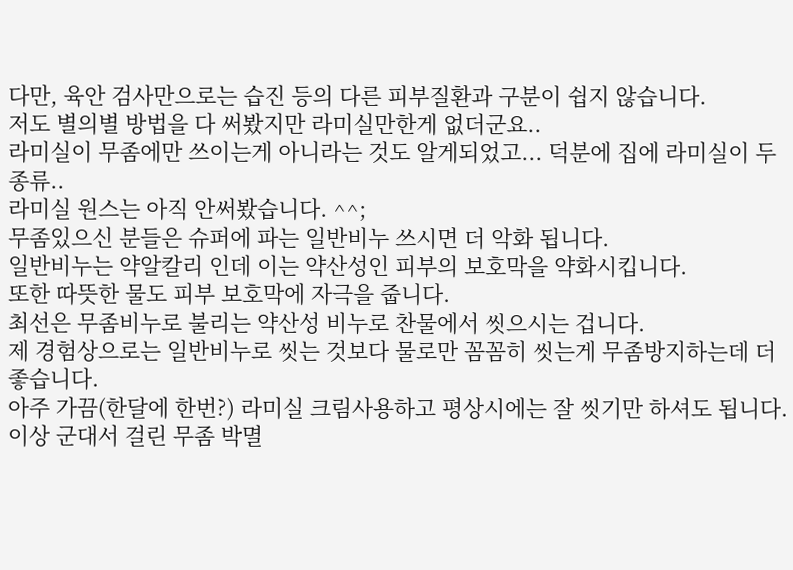다만, 육안 검사만으로는 습진 등의 다른 피부질환과 구분이 쉽지 않습니다.
저도 별의별 방법을 다 써봤지만 라미실만한게 없더군요..
라미실이 무좀에만 쓰이는게 아니라는 것도 알게되었고... 덕분에 집에 라미실이 두종류..
라미실 원스는 아직 안써봤습니다. ^^;
무좀있으신 분들은 슈퍼에 파는 일반비누 쓰시면 더 악화 됩니다.
일반비누는 약알칼리 인데 이는 약산성인 피부의 보호막을 약화시킵니다.
또한 따뜻한 물도 피부 보호막에 자극을 줍니다.
최선은 무좀비누로 불리는 약산성 비누로 찬물에서 씻으시는 겁니다.
제 경험상으로는 일반비누로 씻는 것보다 물로만 꼼꼼히 씻는게 무좀방지하는데 더 좋습니다.
아주 가끔(한달에 한번?) 라미실 크림사용하고 평상시에는 잘 씻기만 하셔도 됩니다.
이상 군대서 걸린 무좀 박멸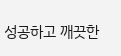성공하고 깨끗한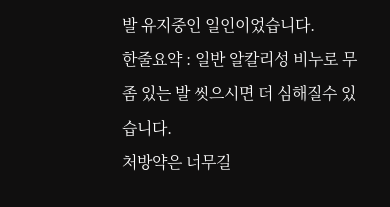발 유지중인 일인이었습니다.
한줄요약 : 일반 알칼리성 비누로 무좀 있는 발 씻으시면 더 심해질수 있습니다.
처방약은 너무길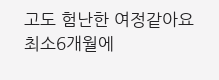고도 험난한 여정같아요 최소6개월에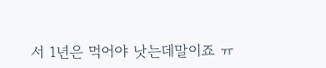서 1년은 먹어야 낫는데말이죠 ㅠ